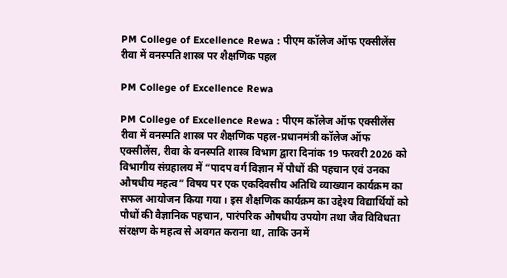PM College of Excellence Rewa : पीएम कॉलेज ऑफ एक्सीलेंस रीवा में वनस्पति शास्त्र पर शैक्षणिक पहल

PM College of Excellence Rewa

PM College of Excellence Rewa : पीएम कॉलेज ऑफ एक्सीलेंस रीवा में वनस्पति शास्त्र पर शैक्षणिक पहल-प्रधानमंत्री कॉलेज ऑफ एक्सीलेंस, रीवा के वनस्पति शास्त्र विभाग द्वारा दिनांक 19 फरवरी 2026 को विभागीय संग्रहालय में “पादप वर्ग विज्ञान में पौधों की पहचान एवं उनका औषधीय महत्व” विषय पर एक एकदिवसीय अतिथि व्याख्यान कार्यक्रम का सफल आयोजन किया गया। इस शैक्षणिक कार्यक्रम का उद्देश्य विद्यार्थियों को पौधों की वैज्ञानिक पहचान, पारंपरिक औषधीय उपयोग तथा जैव विविधता संरक्षण के महत्व से अवगत कराना था, ताकि उनमें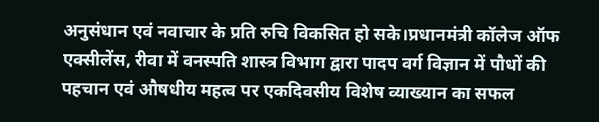अनुसंधान एवं नवाचार के प्रति रुचि विकसित हो सके।प्रधानमंत्री कॉलेज ऑफ एक्सीलेंस, रीवा में वनस्पति शास्त्र विभाग द्वारा पादप वर्ग विज्ञान में पौधों की पहचान एवं औषधीय महत्व पर एकदिवसीय विशेष व्याख्यान का सफल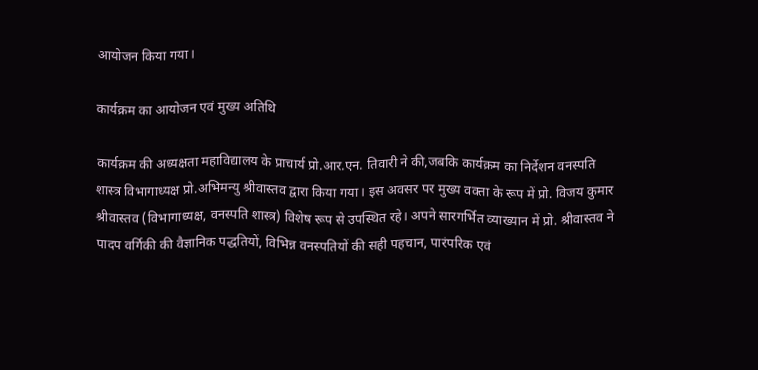आयोजन किया गया।

कार्यक्रम का आयोजन एवं मुख्य अतिथि

कार्यक्रम की अध्यक्षता महाविद्यालय के प्राचार्य प्रो.आर.एन. तिवारी ने की,जबकि कार्यक्रम का निर्देशन वनस्पति शास्त्र विभागाध्यक्ष प्रो.अभिमन्यु श्रीवास्तव द्वारा किया गया। इस अवसर पर मुख्य वक्ता के रूप में प्रो. विजय कुमार श्रीवास्तव (विभागाध्यक्ष, वनस्पति शास्त्र) विशेष रूप से उपस्थित रहे। अपने सारगर्भित व्याख्यान में प्रो. श्रीवास्तव ने पादप वर्गिकी की वैज्ञानिक पद्धतियों, विभिन्न वनस्पतियों की सही पहचान, पारंपरिक एवं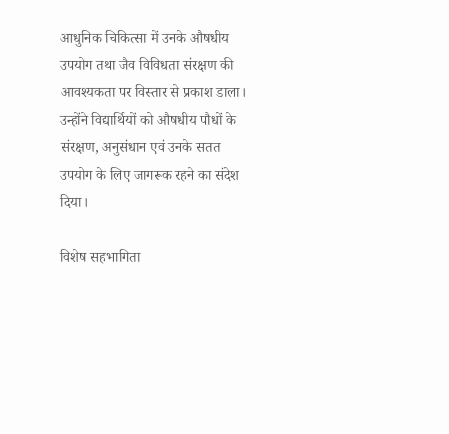आधुनिक चिकित्सा में उनके औषधीय उपयोग तथा जैव विविधता संरक्षण की आवश्यकता पर विस्तार से प्रकाश डाला। उन्होंने विद्यार्थियों को औषधीय पौधों के संरक्षण, अनुसंधान एवं उनके सतत उपयोग के लिए जागरूक रहने का संदेश दिया।

विशेष सहभागिता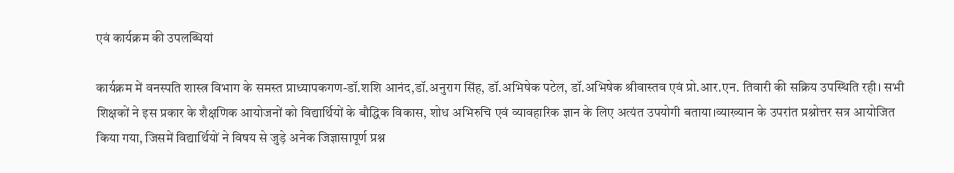एवं कार्यक्रम की उपलब्धियां

कार्यक्रम में वनस्पति शास्त्र विभाग के समस्त प्राध्यापकगण-डॉ.शशि आनंद,डॉ.अनुराग सिंह, डॉ.अभिषेक पटेल, डॉ.अभिषेक श्रीवास्तव एवं प्रो.आर.एन. तिवारी की सक्रिय उपस्थिति रही। सभी शिक्षकों ने इस प्रकार के शैक्षणिक आयोजनों को विद्यार्थियों के बौद्धिक विकास, शोध अभिरुचि एवं व्यावहारिक ज्ञान के लिए अत्यंत उपयोगी बताया।व्याख्यान के उपरांत प्रश्नोत्तर सत्र आयोजित किया गया, जिसमें विद्यार्थियों ने विषय से जुड़े अनेक जिज्ञासापूर्ण प्रश्न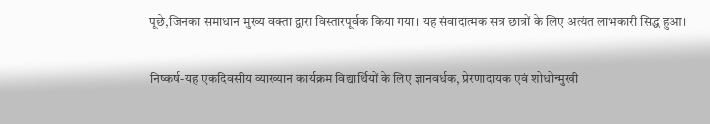पूछे,जिनका समाधान मुख्य वक्ता द्वारा विस्तारपूर्वक किया गया। यह संवादात्मक सत्र छात्रों के लिए अत्यंत लाभकारी सिद्ध हुआ।

निष्कर्ष-यह एकदिवसीय व्याख्यान कार्यक्रम विद्यार्थियों के लिए ज्ञानवर्धक, प्रेरणादायक एवं शोधोन्मुखी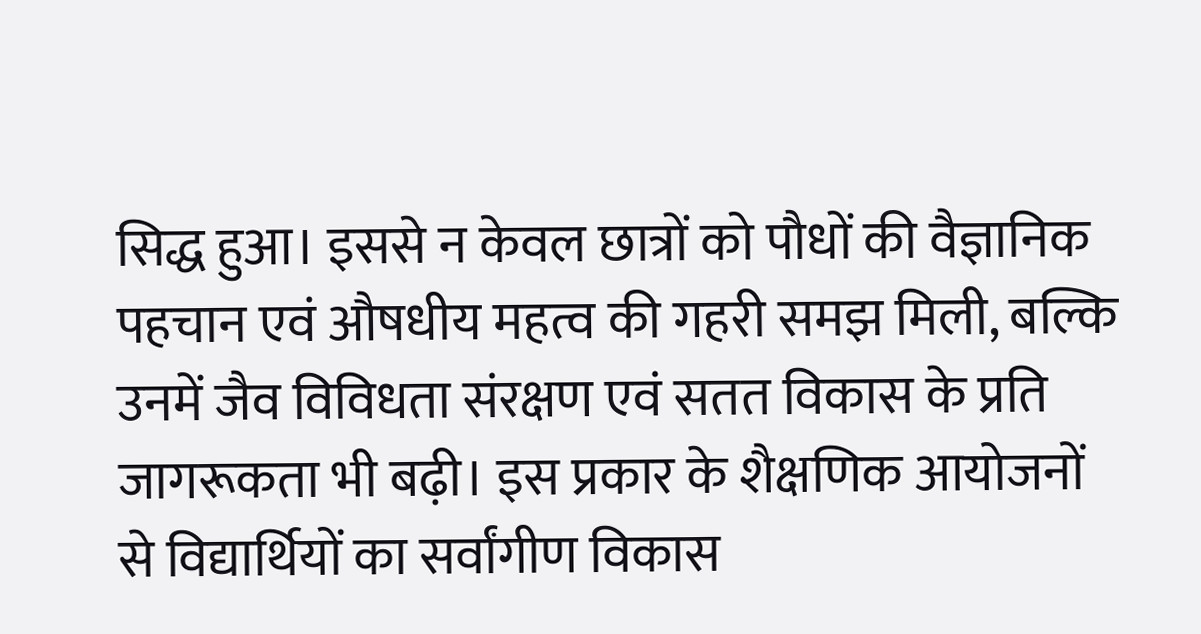सिद्ध हुआ। इससे न केवल छात्रों को पौधों की वैज्ञानिक पहचान एवं औषधीय महत्व की गहरी समझ मिली, बल्कि उनमें जैव विविधता संरक्षण एवं सतत विकास के प्रति जागरूकता भी बढ़ी। इस प्रकार के शैक्षणिक आयोजनों से विद्यार्थियों का सर्वांगीण विकास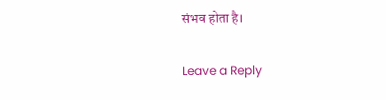संभव होता है।

Leave a Reply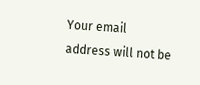Your email address will not be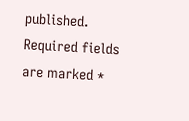published. Required fields are marked *